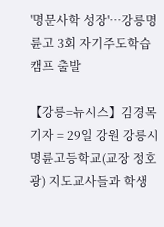'명문사학 성장'…강릉명륜고 3회 자기주도학습캠프 출발

【강릉=뉴시스】김경목 기자 = 29일 강원 강릉시 명륜고등학교(교장 정호광) 지도교사들과 학생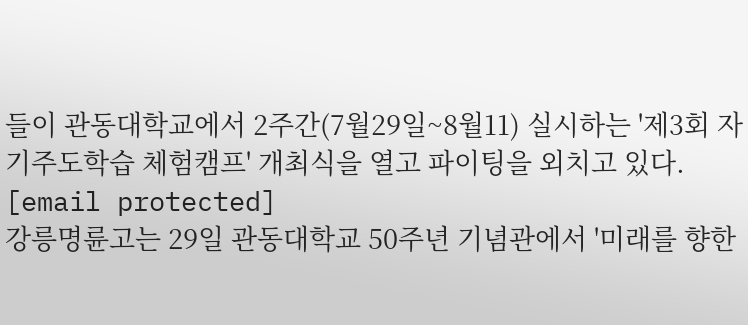들이 관동대학교에서 2주간(7월29일~8월11) 실시하는 '제3회 자기주도학습 체험캠프' 개최식을 열고 파이팅을 외치고 있다. [email protected]
강릉명륜고는 29일 관동대학교 50주년 기념관에서 '미래를 향한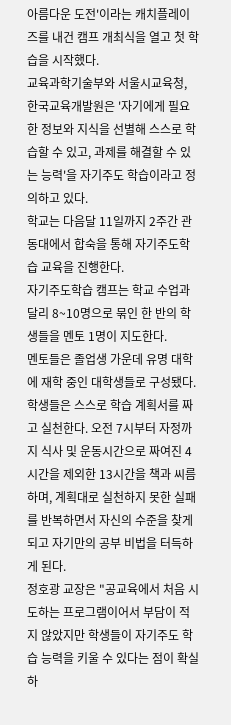아름다운 도전'이라는 캐치플레이즈를 내건 캠프 개최식을 열고 첫 학습을 시작했다.
교육과학기술부와 서울시교육청, 한국교육개발원은 '자기에게 필요한 정보와 지식을 선별해 스스로 학습할 수 있고, 과제를 해결할 수 있는 능력'을 자기주도 학습이라고 정의하고 있다.
학교는 다음달 11일까지 2주간 관동대에서 합숙을 통해 자기주도학습 교육을 진행한다.
자기주도학습 캠프는 학교 수업과 달리 8~10명으로 묶인 한 반의 학생들을 멘토 1명이 지도한다.
멘토들은 졸업생 가운데 유명 대학에 재학 중인 대학생들로 구성됐다.
학생들은 스스로 학습 계획서를 짜고 실천한다. 오전 7시부터 자정까지 식사 및 운동시간으로 짜여진 4시간을 제외한 13시간을 책과 씨름하며, 계획대로 실천하지 못한 실패를 반복하면서 자신의 수준을 찾게 되고 자기만의 공부 비법을 터득하게 된다.
정호광 교장은 "공교육에서 처음 시도하는 프로그램이어서 부담이 적지 않았지만 학생들이 자기주도 학습 능력을 키울 수 있다는 점이 확실하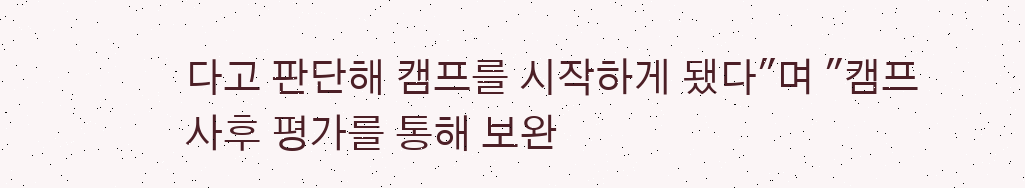다고 판단해 캠프를 시작하게 됐다"며 "캠프 사후 평가를 통해 보완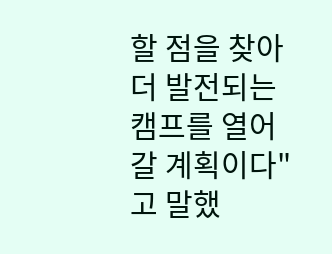할 점을 찾아 더 발전되는 캠프를 열어갈 계획이다"고 말했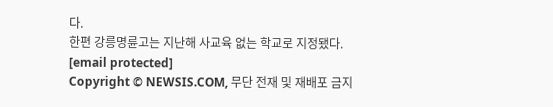다.
한편 강릉명륜고는 지난해 사교육 없는 학교로 지정됐다.
[email protected]
Copyright © NEWSIS.COM, 무단 전재 및 재배포 금지